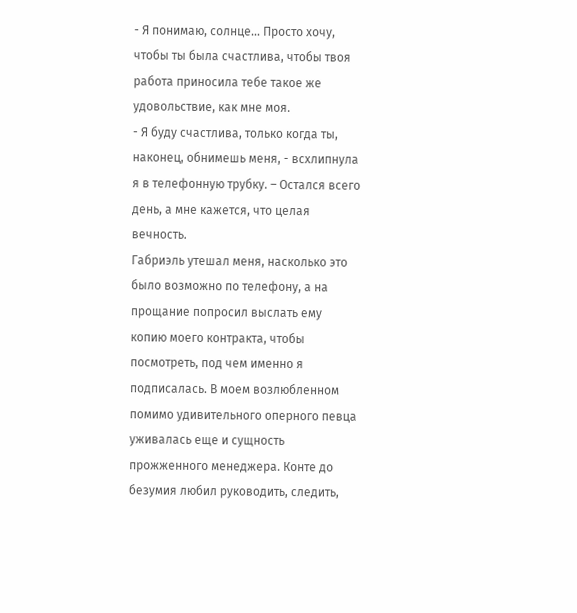- Я понимаю, солнце… Просто хочу, чтобы ты была счастлива, чтобы твоя работа приносила тебе такое же удовольствие, как мне моя.
- Я буду счастлива, только когда ты, наконец, обнимешь меня, - всхлипнула я в телефонную трубку. – Остался всего день, а мне кажется, что целая вечность.
Габриэль утешал меня, насколько это было возможно по телефону, а на прощание попросил выслать ему копию моего контракта, чтобы посмотреть, под чем именно я подписалась. В моем возлюбленном помимо удивительного оперного певца уживалась еще и сущность прожженного менеджера. Конте до безумия любил руководить, следить,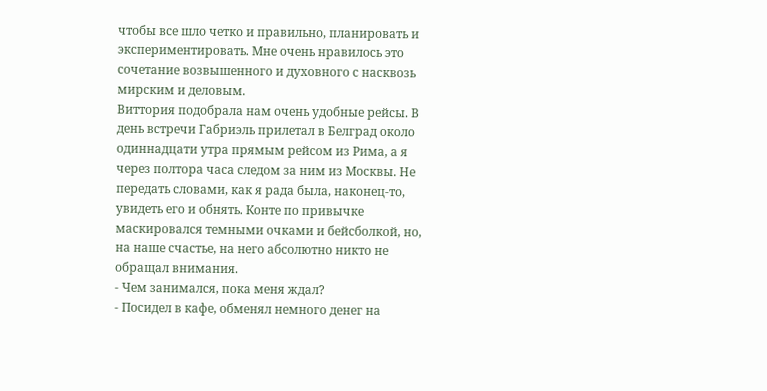чтобы все шло четко и правильно, планировать и экспериментировать. Мне очень нравилось это сочетание возвышенного и духовного с насквозь мирским и деловым.
Виттория подобрала нам очень удобные рейсы. В день встречи Габриэль прилетал в Белград около одиннадцати утра прямым рейсом из Рима, а я через полтора часа следом за ним из Москвы. Не передать словами, как я рада была, наконец-то, увидеть его и обнять. Конте по привычке маскировался темными очками и бейсболкой, но, на наше счастье, на него абсолютно никто не обращал внимания.
- Чем занимался, пока меня ждал?
- Посидел в кафе, обменял немного денег на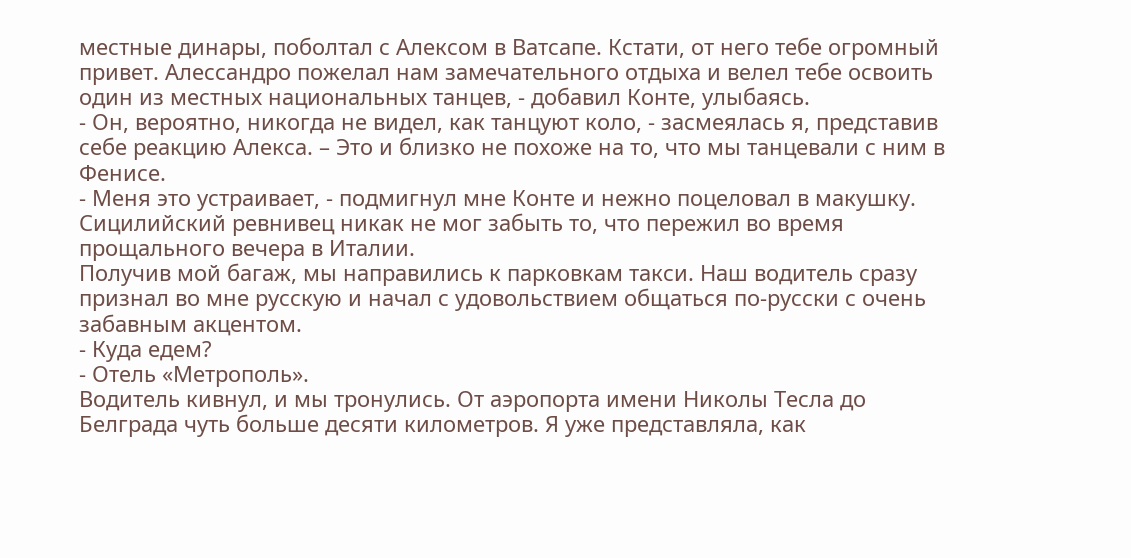местные динары, поболтал с Алексом в Ватсапе. Кстати, от него тебе огромный привет. Алессандро пожелал нам замечательного отдыха и велел тебе освоить один из местных национальных танцев, - добавил Конте, улыбаясь.
- Он, вероятно, никогда не видел, как танцуют коло, - засмеялась я, представив себе реакцию Алекса. – Это и близко не похоже на то, что мы танцевали с ним в Фенисе.
- Меня это устраивает, - подмигнул мне Конте и нежно поцеловал в макушку. Сицилийский ревнивец никак не мог забыть то, что пережил во время прощального вечера в Италии.
Получив мой багаж, мы направились к парковкам такси. Наш водитель сразу признал во мне русскую и начал с удовольствием общаться по-русски с очень забавным акцентом.
- Куда едем?
- Отель «Метрополь».
Водитель кивнул, и мы тронулись. От аэропорта имени Николы Тесла до Белграда чуть больше десяти километров. Я уже представляла, как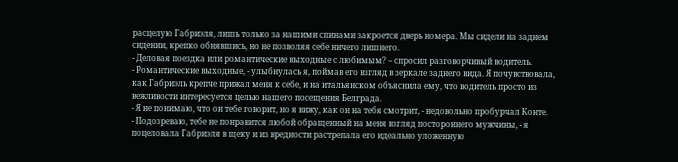расцелую Габриэля, лишь только за нашими спинами закроется дверь номера. Мы сидели на заднем сидении, крепко обнявшись, но не позволяя себе ничего лишнего.
- Деловая поездка или романтические выходные с любимым? – спросил разговорчивый водитель.
- Романтические выходные, - улыбнулась я, поймав его взгляд в зеркале заднего вида. Я почувствовала, как Габриэль крепче прижал меня к себе, и на итальянском объяснила ему, что водитель просто из вежливости интересуется целью нашего посещения Белграда.
- Я не понимаю, что он тебе говорит, но я вижу, как он на тебя смотрит, - недовольно пробурчал Конте.
- Подозреваю, тебе не понравится любой обращенный на меня взгляд постороннего мужчины, - я поцеловала Габриэля в щеку и из вредности растрепала его идеально уложенную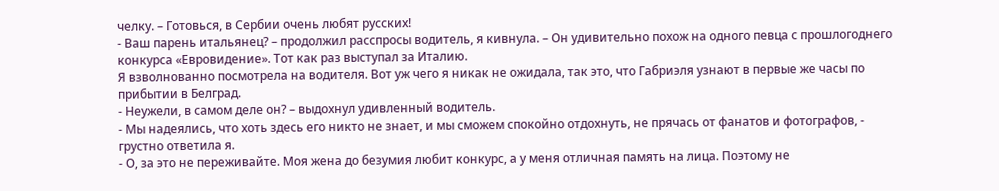челку. – Готовься, в Сербии очень любят русских!
- Ваш парень итальянец? – продолжил расспросы водитель, я кивнула. – Он удивительно похож на одного певца с прошлогоднего конкурса «Евровидение». Тот как раз выступал за Италию.
Я взволнованно посмотрела на водителя. Вот уж чего я никак не ожидала, так это, что Габриэля узнают в первые же часы по прибытии в Белград.
- Неужели, в самом деле он? – выдохнул удивленный водитель.
- Мы надеялись, что хоть здесь его никто не знает, и мы сможем спокойно отдохнуть, не прячась от фанатов и фотографов, - грустно ответила я.
- О, за это не переживайте. Моя жена до безумия любит конкурс, а у меня отличная память на лица. Поэтому не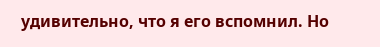удивительно, что я его вспомнил. Но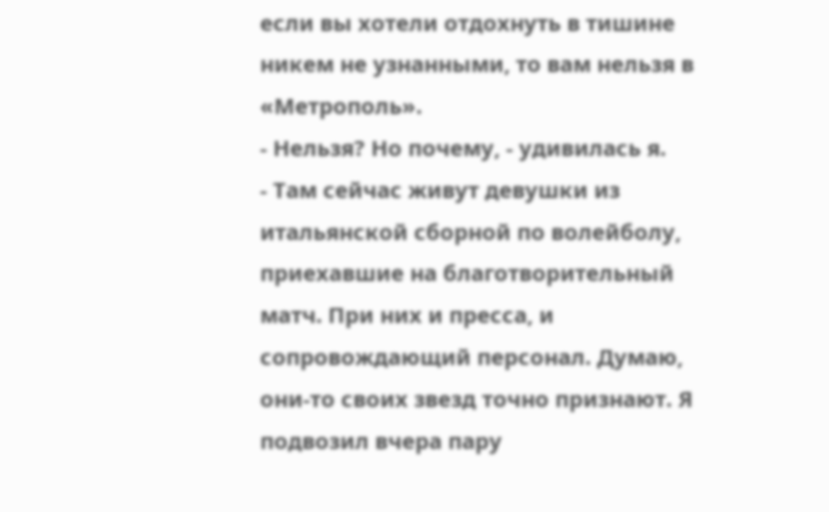если вы хотели отдохнуть в тишине никем не узнанными, то вам нельзя в «Метрополь».
- Нельзя? Но почему, - удивилась я.
- Там сейчас живут девушки из итальянской сборной по волейболу, приехавшие на благотворительный матч. При них и пресса, и сопровождающий персонал. Думаю, они-то своих звезд точно признают. Я подвозил вчера пару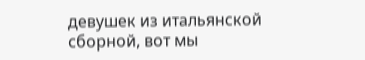девушек из итальянской сборной, вот мы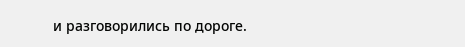и разговорились по дороге.